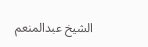الشيخ عبدالمنعم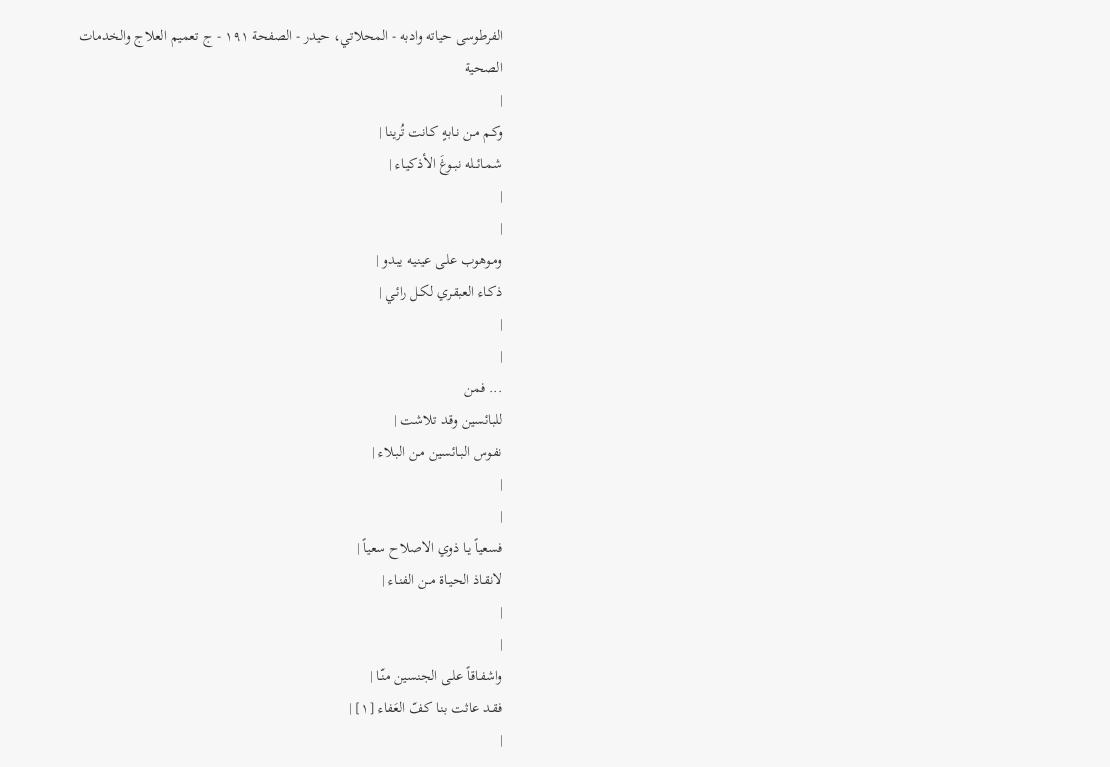الفرطوسى حياته وادبه - المحلاتي، حيدر - الصفحة ١٩١ - ج تعميم العلاج والخدمات الصحية
|
وكـم مـن نـابهٍ كـانت تُرينا |
شمـائــله نبــوغَ الأذكيـاء |
|
|
ومـوهوب علـى عينيـه يبدو |
ذكـاء العبقـري لكـل رائـي |
|
|
... فمن
للبائسين وقـد تلاشت |
نفـوس البـائسين مـن البـلاء |
|
|
فسعياً يـا ذوي الاصلاح سعياً |
لانقـاذ الحيـاة مــن الفنـاء |
|
|
واشفـاقاً علـى الجنسين منّـا |
فقـد عاثت بنـا كفّ العَفاء [١] |
|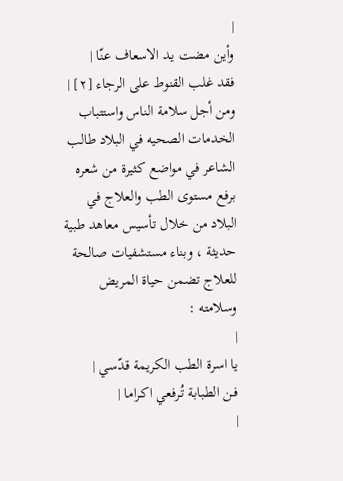|
وأين مضت يـد الاسعاف عنّا |
فقد غلب القنوط على الرجاء [٢] |
ومن أجل سلامة الناس واستتباب الخدمات الصحيه في البلاد طالب الشاعر في مواضع كثيرة من شعره برفع مستوى الطب والعلاج في البلاد من خلال تأسيس معاهد طبية حديثة ، وبناء مستشفيات صالحة للعلاج تضمن حياة المريض وسلامته :
|
يا اسرة الطب الكريمة قدّسي |
فـن الطبابة تُـرفعي اكـراما |
|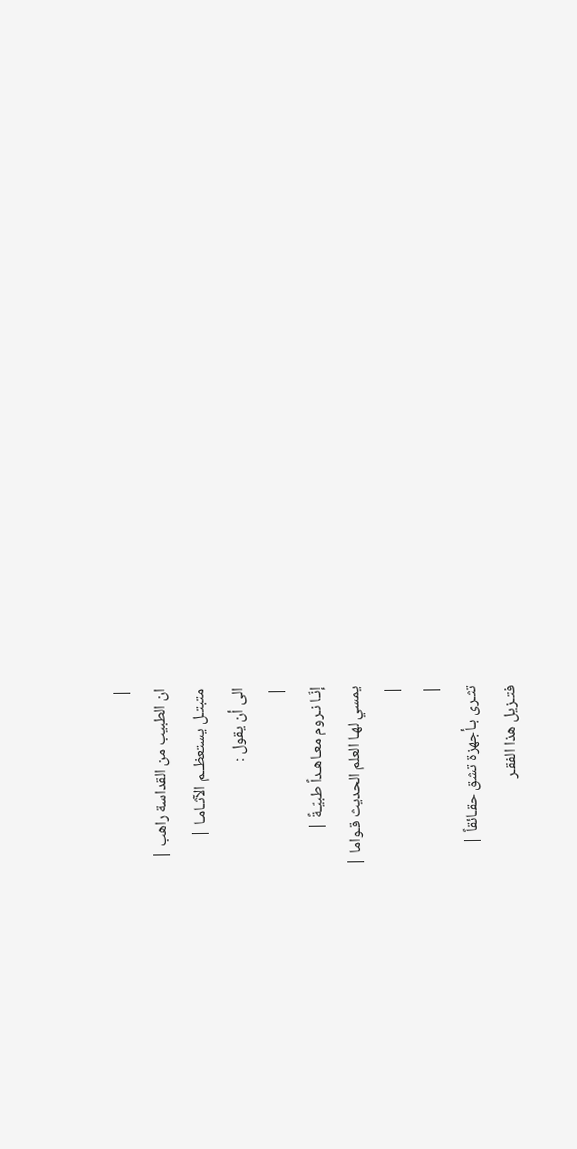|
ان الطبيب من القداسة راهب |
متبتـل يستعظــم الآثـامـا |
الى أن يقول :
|
إنّـا نـروم معـاهـداً طبيّـةً |
يمسي لهـا العلم الحديث قـواما |
|
|
تثـرى بـأجهزة تشق حقـائقاً |
فتـزيل هذا الفقـر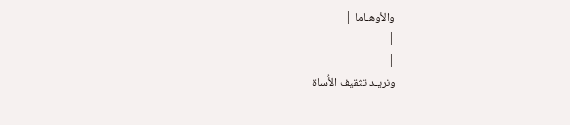والأوهـاما |
|
|
ونريـد تثقيف الأُساة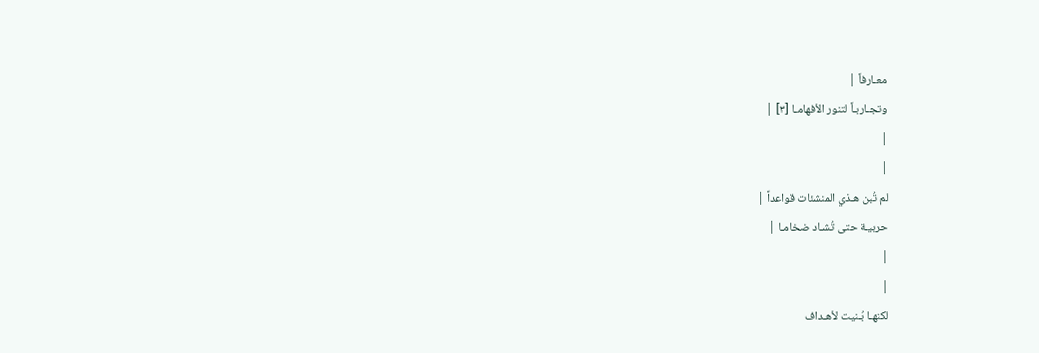معـارفاً |
وتجـاربـاً لتنور الأفهامـا [٣] |
|
|
لم تُبن هـذي المنشئات قواعداً |
حربيـة حتى تُشـاد ضخامـا |
|
|
لكنهـا بُـنيت لأهـداف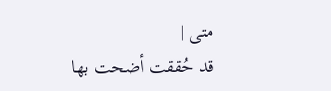متى |
قد حُققت أضحت بها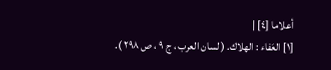أعلاما [٤] |
[١] العَفاء : الهلاك. ( لسان العرب ، ج ٩ ، ص ٢٩٨ ).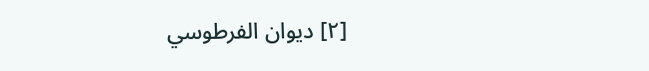[٢] ديوان الفرطوسي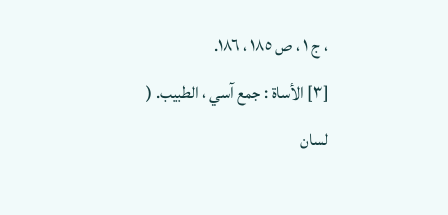، ج ١ ، ص ١٨٥ ، ١٨٦.
[٣] الأساة : جمع آسي ، الطبيب. ( لسان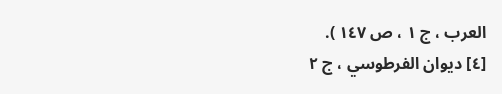العرب ، ج ١ ، ص ١٤٧ ).
[٤] ديوان الفرطوسي ، ج ٢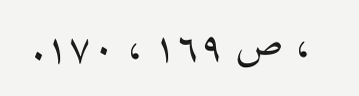، ص ١٦٩ ، ١٧٠.